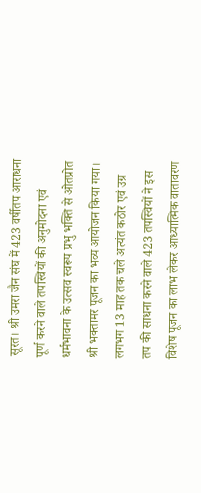सूरत। श्री उमरा जैन संघ में 423 वर्षीतप आराधना पूर्ण करने वाले तपस्वियों की अनुमोदना एवं धर्मभावना के उत्सव स्वरूप प्रभु भक्ति से ओतप्रोत श्री भक्तामर पूजन का भव्य आयोजन किया गया। लगभग 13 माह तक चले अत्यंत कठोर एवं उग्र तप की साधना करने वाले 423 तपस्वियों ने इस विशेष पूजन का लाभ लेकर आध्यात्मिक वातावरण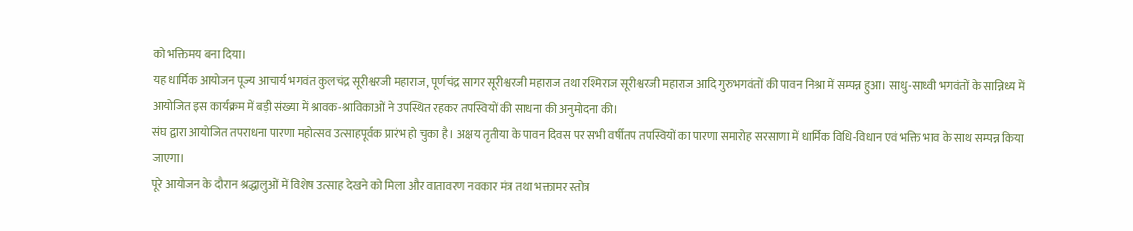को भक्तिमय बना दिया।
यह धार्मिक आयोजन पूज्य आचार्य भगवंत कुलचंद्र सूरीश्वरजी महाराज, पूर्णचंद्र सागर सूरीश्वरजी महाराज तथा रश्मिराज सूरीश्वरजी महाराज आदि गुरुभगवंतों की पावन निश्रा में सम्पन्न हुआ। साधु-साध्वी भगवंतों के सान्निध्य में आयोजित इस कार्यक्रम में बड़ी संख्या में श्रावक-श्राविकाओं ने उपस्थित रहकर तपस्वियों की साधना की अनुमोदना की।
संघ द्वारा आयोजित तपराधना पारणा महोत्सव उत्साहपूर्वक प्रारंभ हो चुका है। अक्षय तृतीया के पावन दिवस पर सभी वर्षीतप तपस्वियों का पारणा समारोह सरसाणा में धार्मिक विधि-विधान एवं भक्ति भाव के साथ सम्पन्न किया जाएगा।
पूरे आयोजन के दौरान श्रद्धालुओं में विशेष उत्साह देखने को मिला और वातावरण नवकार मंत्र तथा भक्तामर स्तोत्र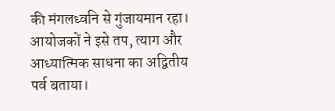की मंगलध्वनि से गुंजायमान रहा। आयोजकों ने इसे तप, त्याग और आध्यात्मिक साधना का अद्वितीय पर्व बताया।